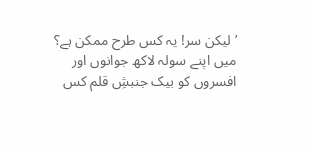’لیکن سر! یہ کس طرح ممکن ہے؟
میں اپنے سولہ لاکھ جوانوں اور افسروں کو بیک جنبشِ قلم کس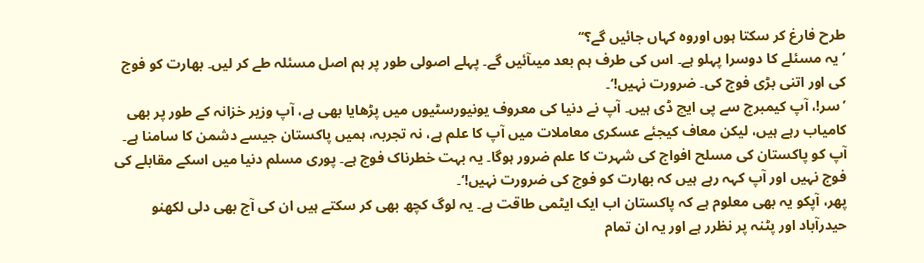طرح فارغ کر سکتا ہوں اوروہ کہاں جائیں گے؟‘‘
’یہ مسئلے کا دوسرا پہلو ہے۔ اس کی طرف ہم بعد میںآئیں گے۔ پہلے اصولی طور پر ہم اصل مسئلہ طے کر لیں۔ بھارت کو فوج کی اور اتنی بڑی فوج کی۔ ضرورت نہیں!‘۔
’سر!، آپ کیمبرج سے پی ایچ ڈی ہیں۔ آپ نے دنیا کی معروف یونیورسٹیوں میں پڑھایا بھی ہے، آپ وزیر خزانہ کے طور پر بھی کامیاب رہے ہیں، لیکن معاف کیجئے عسکری معاملات میں آپ کا علم ہے، نہ تجربہ، ہمیں پاکستان جیسے دشمن کا سامنا ہے۔ آپ کو پاکستان کی مسلح افواج کی شہرت کا علم ضرور ہوگا۔ یہ بہت خطرناک فوج ہے۔ پوری مسلم دنیا میں اسکے مقابلے کی فوج نہیں اور آپ کہہ رہے ہیں کہ بھارت کو فوج کی ضرورت نہیں!‘۔
پھر، آپکو یہ بھی معلوم ہے کہ پاکستان اب ایک ایٹمی طاقت ہے۔ یہ لوگ کچھ بھی کر سکتے ہیں ان کی آج بھی دلی لکھنو حیدرآباد اور پٹنہ پر نظرر ہے اور یہ ان تمام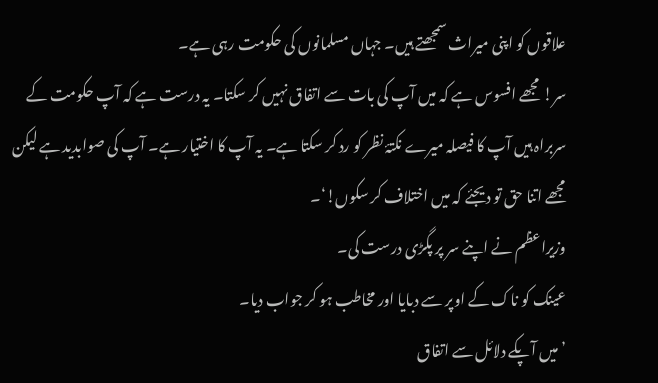علاقوں کو اپنی میراث سمجھتے ہیں۔ جہاں مسلمانوں کی حکومت رہی ہے۔
سر! مجھے افسوس ہے کہ میں آپ کی بات سے اتفاق نہیں کر سکتا۔ یہ درست ہے کہ آپ حکومت کے سربراہ ہیں آپ کا فیصلہ میرے نکتۂ نظر کو رد کر سکتا ہے۔ یہ آپ کا اختیار ہے۔ آپ کی صوابدید ہے لیکن مجھے اتنا حق تو دیجئے کہ میں اختلاف کر سکوں!‘۔
وزیراعظم نے اپنے سر پر پگڑی درست کی۔
عینک کو ناک کے اوپر سے دبایا اور مخاطب ہو کر جواب دیا۔
’میں آپکے دلائل سے اتفاق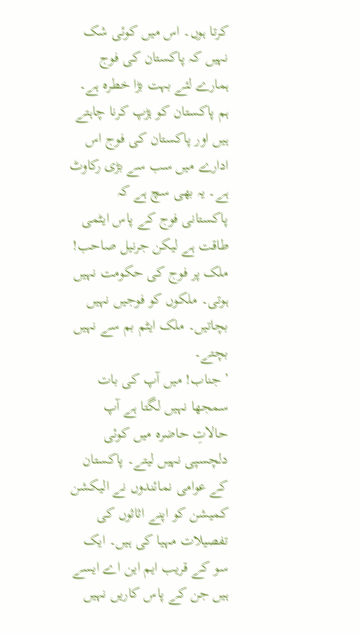کرتا ہوں۔ اس میں کوئی شک نہیں کہ پاکستان کی فوج ہمارے لئے بہت بڑا خطرہ ہے۔ ہم پاکستان کو ہڑپ کرنا چاہتے ہیں اور پاکستان کی فوج اس ادارے میں سب سے بڑی رکاوٹ ہے۔ یہ بھی سچ ہے کہ پاکستانی فوج کے پاس ایٹمی طاقت ہے لیکن جرنیل صاحب! ملک پر فوج کی حکومت نہیں ہوتی۔ ملکوں کو فوجیں نہیں بچاتیں۔ ملک ایٹم بم سے نہیں بچتے۔
’جناب! میں آپ کی بات سمجھا نہیں لگتا ہے آپ حالاتِ حاضرہ میں کوئی دلچسپی نہیں لیتے۔ پاکستان کے عوامی نمائندوں نے الیکشن کمیشن کو اپنے اثاثوں کی تفصیلات مہیا کی ہیں۔ ایک سو کے قریب ایم این اے ایسے ہیں جن کے پاس کاریں نہیں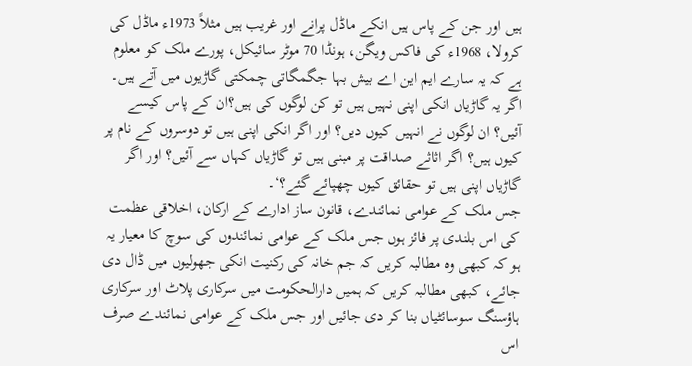ہیں اور جن کے پاس ہیں انکے ماڈل پرانے اور غریب ہیں مثلاً 1973ء ماڈل کی کرولا، 1968ء کی فاکس ویگن، ہونڈا 70 موٹر سائیکل، پورے ملک کو معلوم ہے کہ یہ سارے ایم این اے بیش بہا جگمگاتی چمکتی گاڑیوں میں آتے ہیں۔ اگر یہ گاڑیاں انکی اپنی نہیں ہیں تو کن لوگوں کی ہیں؟ان کے پاس کیسے آئیں؟ ان لوگوں نے انہیں کیوں دیں؟ اور اگر انکی اپنی ہیں تو دوسروں کے نام پر کیوں ہیں؟ اگر اثاثے صداقت پر مبنی ہیں تو گاڑیاں کہاں سے آئیں؟ اور اگر گاڑیاں اپنی ہیں تو حقائق کیوں چھپائے گئے؟‘۔
جس ملک کے عوامی نمائندے، قانون ساز ادارے کے ارکان، اخلاقی عظمت کی اس بلندی پر فائز ہوں جس ملک کے عوامی نمائندوں کی سوچ کا معیار یہ ہو کہ کبھی وہ مطالبہ کریں کہ جم خانہ کی رکنیت انکی جھولیوں میں ڈال دی جائے، کبھی مطالبہ کریں کہ ہمیں دارالحکومت میں سرکاری پلاٹ اور سرکاری ہاؤسنگ سوسائٹیاں بنا کر دی جائیں اور جس ملک کے عوامی نمائندے صرف اس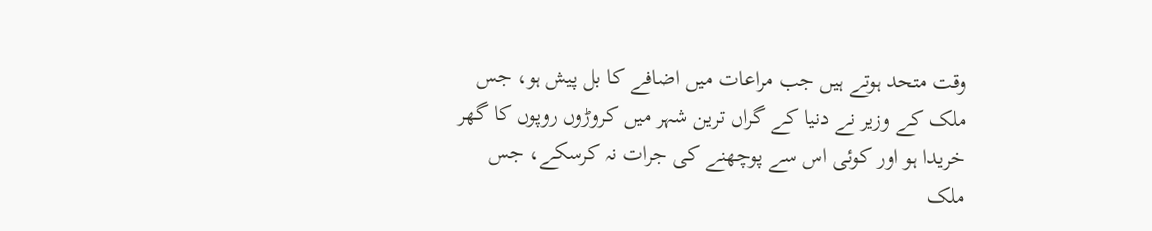وقت متحد ہوتے ہیں جب مراعات میں اضافے کا بل پیش ہو، جس ملک کے وزیر نے دنیا کے گراں ترین شہر میں کروڑوں روپوں کا گھر خریدا ہو اور کوئی اس سے پوچھنے کی جرات نہ کرسکے، جس ملک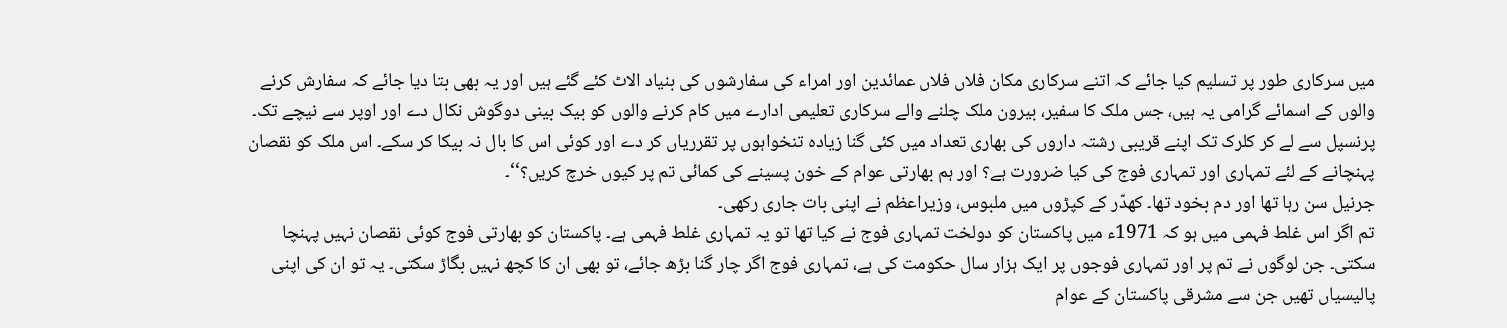میں سرکاری طور پر تسلیم کیا جائے کہ اتنے سرکاری مکان فلاں فلاں عمائدین اور امراء کی سفارشوں کی بنیاد الاٹ کئے گئے ہیں اور یہ بھی بتا دیا جائے کہ سفارش کرنے والوں کے اسمائے گرامی یہ ہیں، جس ملک کا سفیر، بیرون ملک چلنے والے سرکاری تعلیمی ادارے میں کام کرنے والوں کو بیک بینی دوگوش نکال دے اور اوپر سے نیچے تک۔ پرنسپل سے لے کر کلرک تک اپنے قریبی رشتہ داروں کی بھاری تعداد میں کئی گنا زیادہ تنخواہوں پر تقرریاں کر دے اور کوئی اس کا بال نہ بیکا کر سکے۔ اس ملک کو نقصان پہنچانے کے لئے تمہاری اور تمہاری فوج کی کیا ضرورت ہے؟ اور ہم بھارتی عوام کے خون پسینے کی کمائی تم پر کیوں خرچ کریں؟‘‘۔
جرنیل سن رہا تھا اور دم بخود تھا۔ کھدّر کے کپڑوں میں ملبوس، وزیراعظم نے اپنی بات جاری رکھی۔
تم اگر اس غلط فہمی میں ہو کہ 1971ء میں پاکستان کو دولخت تمہاری فوج نے کیا تھا تو یہ تمہاری غلط فہمی ہے۔ پاکستان کو بھارتی فوج کوئی نقصان نہیں پہنچا سکتی۔ جن لوگوں نے تم پر اور تمہاری فوجوں پر ایک ہزار سال حکومت کی ہے، تمہاری فوج اگر چار گنا بڑھ جائے، تو بھی ان کا کچھ نہیں بگاڑ سکتی۔ یہ تو ان کی اپنی پالیسیاں تھیں جن سے مشرقی پاکستان کے عوام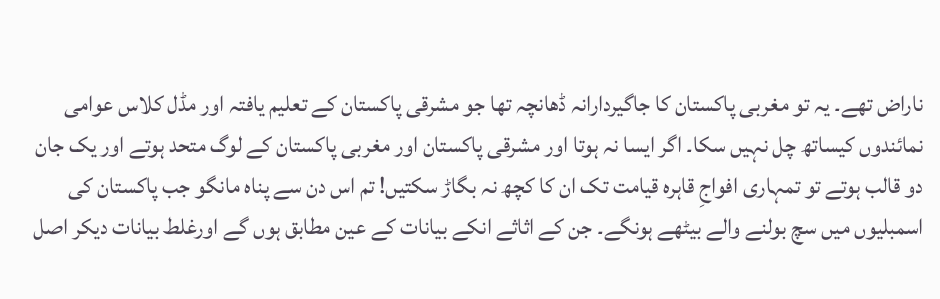ناراض تھے۔ یہ تو مغربی پاکستان کا جاگیردارانہ ڈھانچہ تھا جو مشرقی پاکستان کے تعلیم یافتہ اور مڈل کلاس عوامی نمائندوں کیساتھ چل نہیں سکا۔ اگر ایسا نہ ہوتا اور مشرقی پاکستان اور مغربی پاکستان کے لوگ متحد ہوتے اور یک جان دو قالب ہوتے تو تمہاری افواجِ قاہرہ قیامت تک ان کا کچھ نہ بگاڑ سکتیں! تم اس دن سے پناہ مانگو جب پاکستان کی اسمبلیوں میں سچ بولنے والے بیٹھے ہونگے۔ جن کے اثاثے انکے بیانات کے عین مطابق ہوں گے اورغلط بیانات دیکر اصل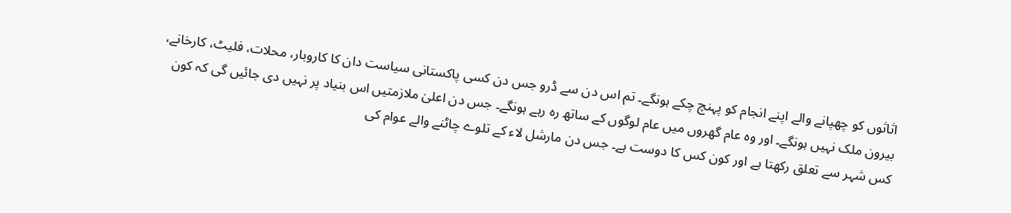اثاثوں کو چھپانے والے اپنے انجام کو پہنچ چکے ہونگے۔ تم اس دن سے ڈرو جس دن کسی پاکستانی سیاست دان کا کاروبار، محلات، فلیٹ، کارخانے، بیرون ملک نہیں ہونگے۔ اور وہ عام گھروں میں عام لوگوں کے ساتھ رہ رہے ہونگے۔ جس دن اعلیٰ ملازمتیں اس بنیاد پر نہیں دی جائیں گی کہ کون کس شہر سے تعلق رکھتا ہے اور کون کس کا دوست ہے۔ جس دن مارشل لاء کے تلوے چاٹنے والے عوام کی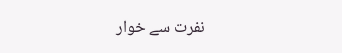نفرت سے خوار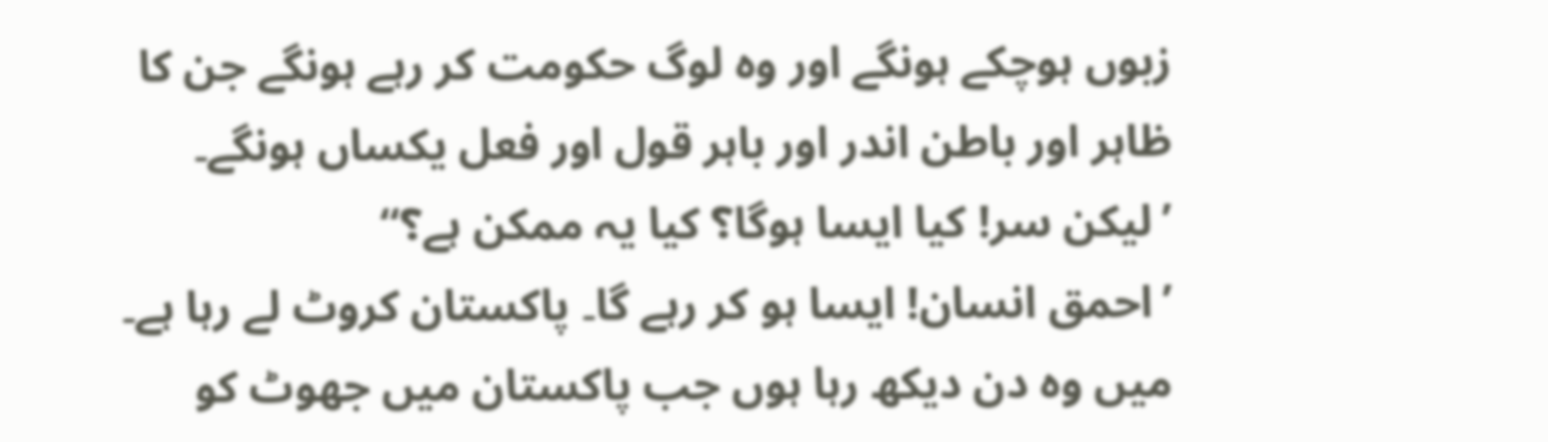زبوں ہوچکے ہونگے اور وہ لوگ حکومت کر رہے ہونگے جن کا ظاہر اور باطن اندر اور باہر قول اور فعل یکساں ہونگے۔
’لیکن سر! کیا ایسا ہوگا؟ کیا یہ ممکن ہے؟‘‘
’احمق انسان! ایسا ہو کر رہے گا۔ پاکستان کروٹ لے رہا ہے۔ میں وہ دن دیکھ رہا ہوں جب پاکستان میں جھوٹ کو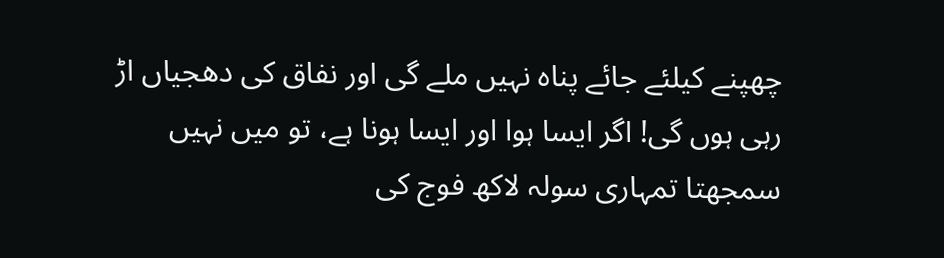چھپنے کیلئے جائے پناہ نہیں ملے گی اور نفاق کی دھجیاں اڑ رہی ہوں گی! اگر ایسا ہوا اور ایسا ہونا ہے، تو میں نہیں سمجھتا تمہاری سولہ لاکھ فوج کی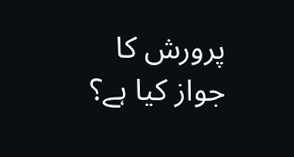پرورش کا جواز کیا ہے؟